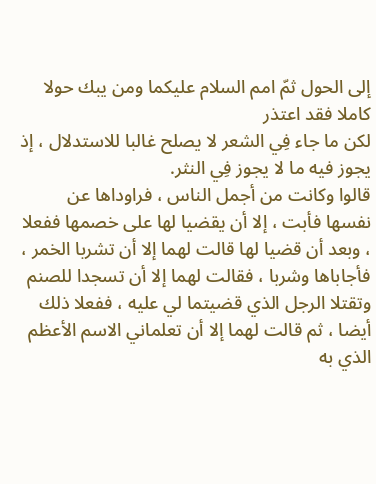إلى الحول ثمّ امم السلام عليكما ومن يبك حولا كاملا فقد اعتذر
لكن ما جاء فِي الشعر لا يصلح غالبا للاستدلال ، إذ يجوز فيه ما لا يجوز فِي النثر.
قالوا وكانت من أجمل الناس ، فراوداها عن نفسها فأبت ، إلا أن يقضيا لها على خصمها ففعلا ، وبعد أن قضيا لها قالت لهما إلا أن تشربا الخمر ، فأجاباها وشربا ، فقالت لهما إلا أن تسجدا للصنم وتقتلا الرجل الذي قضيتما لي عليه ، ففعلا ذلك أيضا ، ثم قالت لهما إلا أن تعلماني الاسم الأعظم الذي به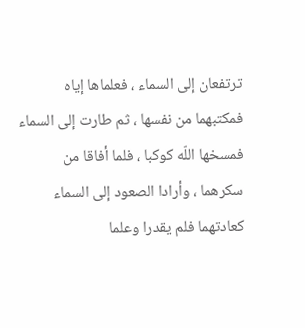ترتفعان إلى السماء ، فعلماها إياه فمكتبهما من نفسها ، ثم طارت إلى السماء فمسخها اللّه كوكبا ، فلما أفاقا من سكرهما ، وأرادا الصعود إلى السماء كعادتهما فلم يقدرا وعلما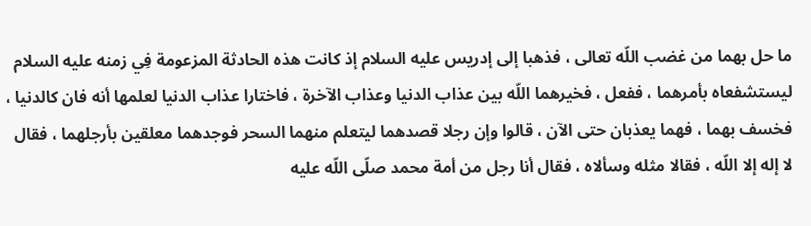ما حل بهما من غضب اللّه تعالى ، فذهبا إلى إدريس عليه السلام إذ كانت هذه الحادثة المزعومة فِي زمنه عليه السلام ليستشفعاه بأمرهما ، ففعل ، فخيرهما اللّه بين عذاب الدنيا وعذاب الآخرة ، فاختارا عذاب الدنيا لعلمها أنه فان كالدنيا ، فخسف بهما ، فهما يعذبان حتى الآن ، قالوا وإن رجلا قصدهما ليتعلم منهما السحر فوجدهما معلقين بأرجلهما ، فقال لا إله إلا اللّه ، فقالا مثله وسألاه ، فقال أنا رجل من أمة محمد صلّى اللّه عليه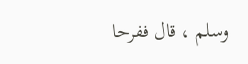وسلم ، قال ففرحا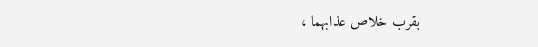بقرب خلاص عذابهما ،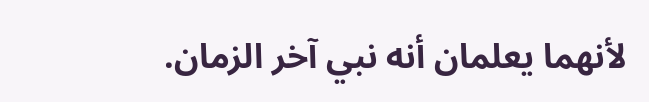لأنهما يعلمان أنه نبي آخر الزمان.